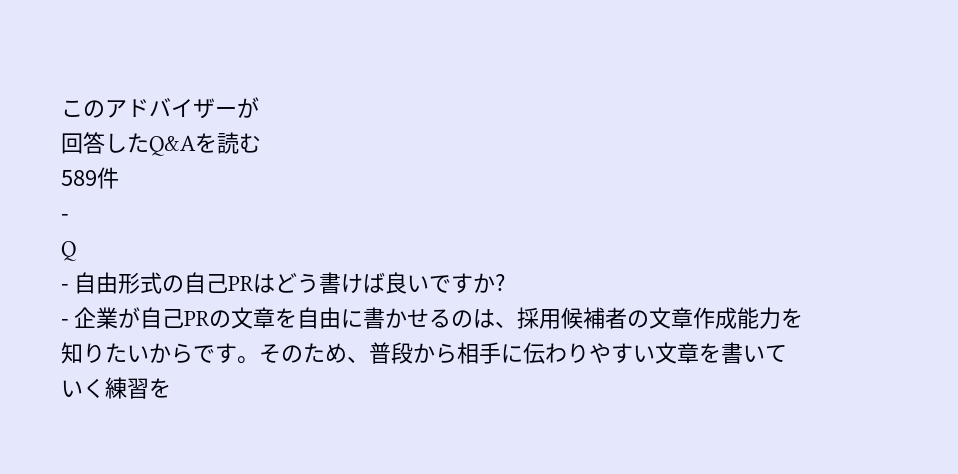このアドバイザーが
回答したQ&Aを読む
589件
-
Q
- 自由形式の自己PRはどう書けば良いですか?
- 企業が自己PRの文章を自由に書かせるのは、採用候補者の文章作成能力を知りたいからです。そのため、普段から相手に伝わりやすい文章を書いていく練習を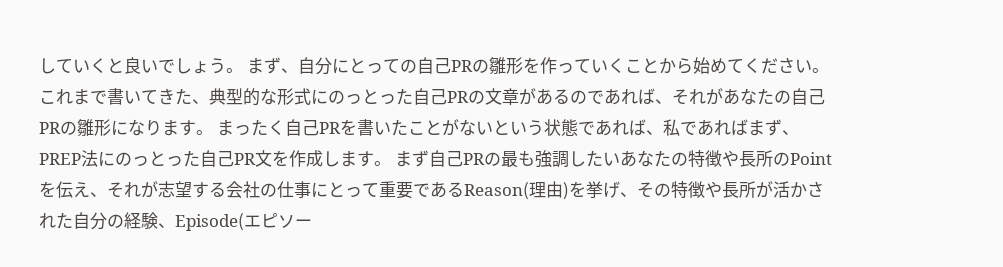していくと良いでしょう。 まず、自分にとっての自己PRの雛形を作っていくことから始めてください。これまで書いてきた、典型的な形式にのっとった自己PRの文章があるのであれば、それがあなたの自己PRの雛形になります。 まったく自己PRを書いたことがないという状態であれば、私であればまず、PREP法にのっとった自己PR文を作成します。 まず自己PRの最も強調したいあなたの特徴や長所のPointを伝え、それが志望する会社の仕事にとって重要であるReason(理由)を挙げ、その特徴や長所が活かされた自分の経験、Episode(エピソー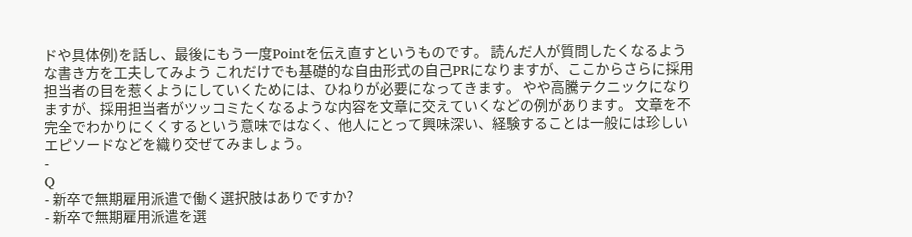ドや具体例)を話し、最後にもう一度Pointを伝え直すというものです。 読んだ人が質問したくなるような書き方を工夫してみよう これだけでも基礎的な自由形式の自己PRになりますが、ここからさらに採用担当者の目を惹くようにしていくためには、ひねりが必要になってきます。 やや高騰テクニックになりますが、採用担当者がツッコミたくなるような内容を文章に交えていくなどの例があります。 文章を不完全でわかりにくくするという意味ではなく、他人にとって興味深い、経験することは一般には珍しいエピソードなどを織り交ぜてみましょう。
-
Q
- 新卒で無期雇用派遣で働く選択肢はありですか?
- 新卒で無期雇用派遣を選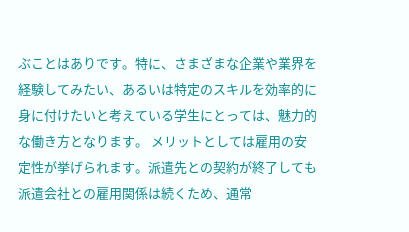ぶことはありです。特に、さまざまな企業や業界を経験してみたい、あるいは特定のスキルを効率的に身に付けたいと考えている学生にとっては、魅力的な働き方となります。 メリットとしては雇用の安定性が挙げられます。派遣先との契約が終了しても派遣会社との雇用関係は続くため、通常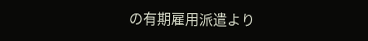の有期雇用派遣より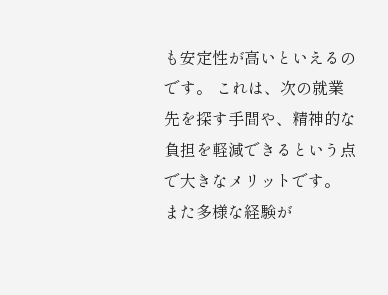も安定性が高いといえるのです。 これは、次の就業先を探す手間や、精神的な負担を軽減できるという点で大きなメリットです。 また多様な経験が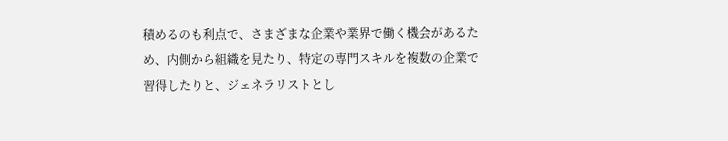積めるのも利点で、さまざまな企業や業界で働く機会があるため、内側から組織を見たり、特定の専門スキルを複数の企業で習得したりと、ジェネラリストとし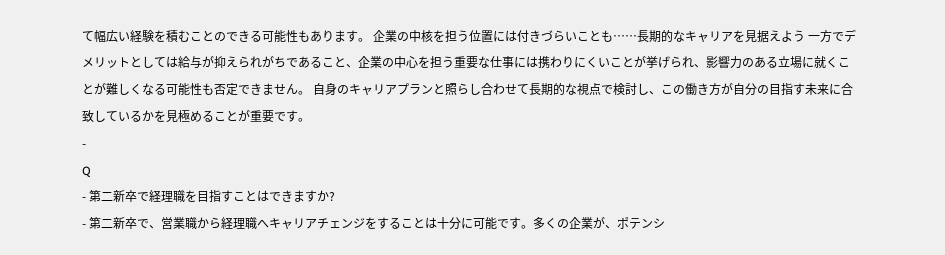て幅広い経験を積むことのできる可能性もあります。 企業の中核を担う位置には付きづらいことも……長期的なキャリアを見据えよう 一方でデメリットとしては給与が抑えられがちであること、企業の中心を担う重要な仕事には携わりにくいことが挙げられ、影響力のある立場に就くことが難しくなる可能性も否定できません。 自身のキャリアプランと照らし合わせて長期的な視点で検討し、この働き方が自分の目指す未来に合致しているかを見極めることが重要です。
-
Q
- 第二新卒で経理職を目指すことはできますか?
- 第二新卒で、営業職から経理職へキャリアチェンジをすることは十分に可能です。多くの企業が、ポテンシ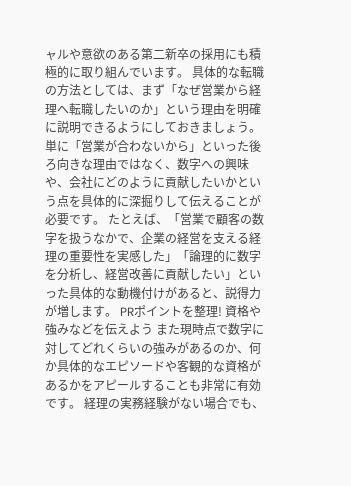ャルや意欲のある第二新卒の採用にも積極的に取り組んでいます。 具体的な転職の方法としては、まず「なぜ営業から経理へ転職したいのか」という理由を明確に説明できるようにしておきましょう。 単に「営業が合わないから」といった後ろ向きな理由ではなく、数字への興味や、会社にどのように貢献したいかという点を具体的に深掘りして伝えることが必要です。 たとえば、「営業で顧客の数字を扱うなかで、企業の経営を支える経理の重要性を実感した」「論理的に数字を分析し、経営改善に貢献したい」といった具体的な動機付けがあると、説得力が増します。 PRポイントを整理! 資格や強みなどを伝えよう また現時点で数字に対してどれくらいの強みがあるのか、何か具体的なエピソードや客観的な資格があるかをアピールすることも非常に有効です。 経理の実務経験がない場合でも、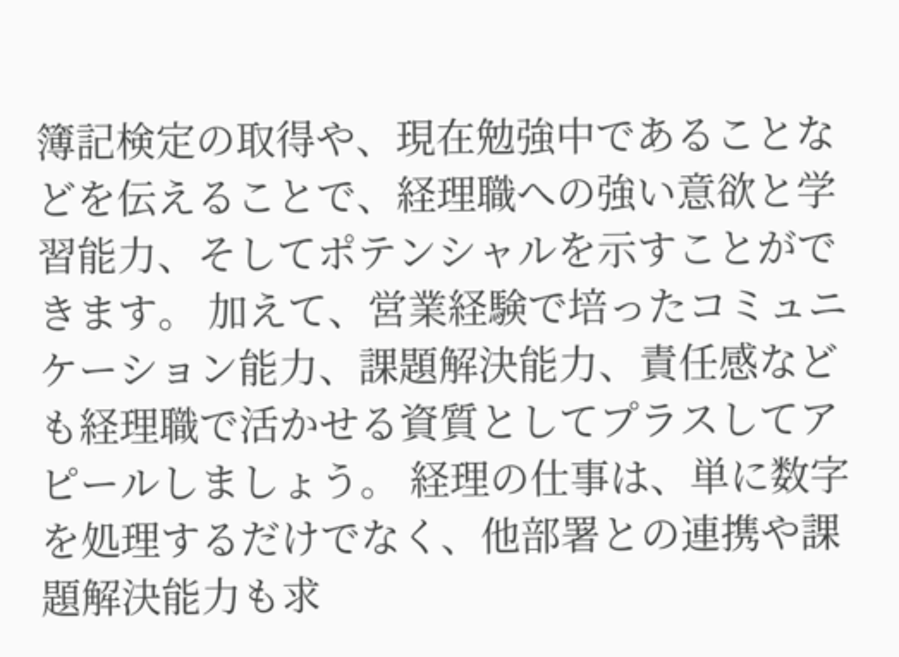簿記検定の取得や、現在勉強中であることなどを伝えることで、経理職への強い意欲と学習能力、そしてポテンシャルを示すことができます。 加えて、営業経験で培ったコミュニケーション能力、課題解決能力、責任感なども経理職で活かせる資質としてプラスしてアピールしましょう。 経理の仕事は、単に数字を処理するだけでなく、他部署との連携や課題解決能力も求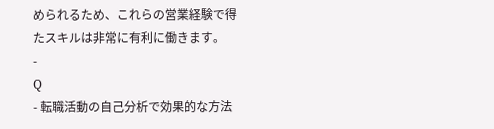められるため、これらの営業経験で得たスキルは非常に有利に働きます。
-
Q
- 転職活動の自己分析で効果的な方法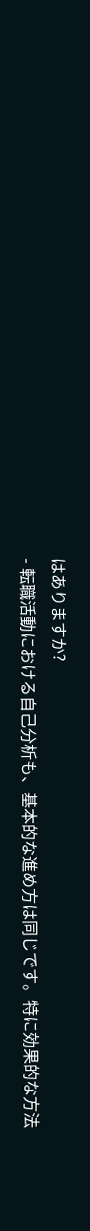はありますか?
- 転職活動における自己分析も、基本的な進め方は同じです。特に効果的な方法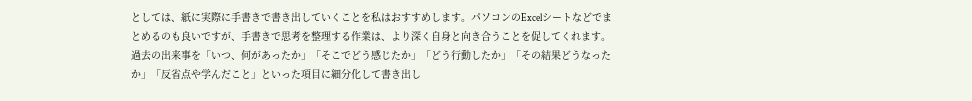としては、紙に実際に手書きで書き出していくことを私はおすすめします。パソコンのExcelシートなどでまとめるのも良いですが、手書きで思考を整理する作業は、より深く自身と向き合うことを促してくれます。 過去の出来事を「いつ、何があったか」「そこでどう感じたか」「どう行動したか」「その結果どうなったか」「反省点や学んだこと」といった項目に細分化して書き出し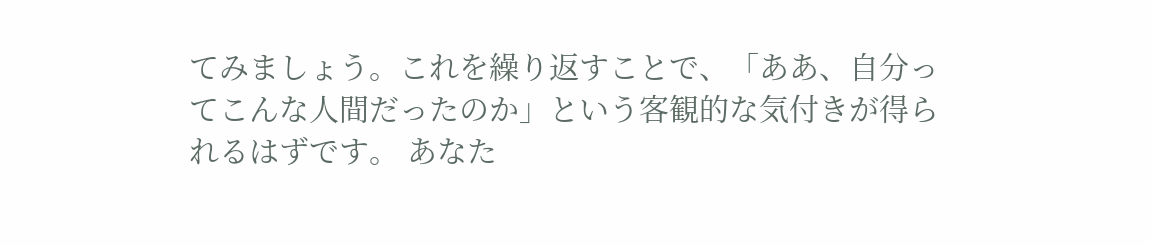てみましょう。これを繰り返すことで、「ああ、自分ってこんな人間だったのか」という客観的な気付きが得られるはずです。 あなた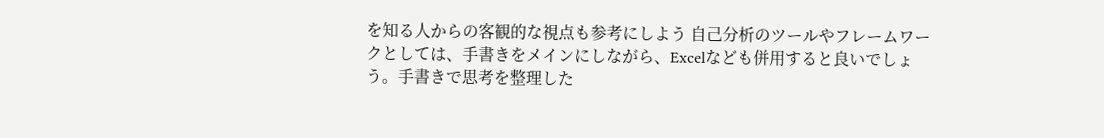を知る人からの客観的な視点も参考にしよう 自己分析のツールやフレームワークとしては、手書きをメインにしながら、Excelなども併用すると良いでしょう。手書きで思考を整理した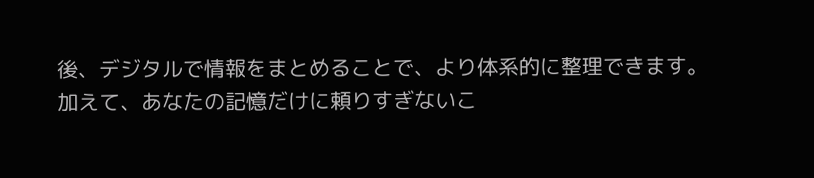後、デジタルで情報をまとめることで、より体系的に整理できます。 加えて、あなたの記憶だけに頼りすぎないこ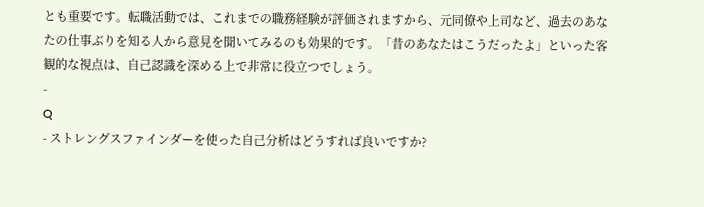とも重要です。転職活動では、これまでの職務経験が評価されますから、元同僚や上司など、過去のあなたの仕事ぶりを知る人から意見を聞いてみるのも効果的です。「昔のあなたはこうだったよ」といった客観的な視点は、自己認識を深める上で非常に役立つでしょう。
-
Q
- ストレングスファインダーを使った自己分析はどうすれば良いですか?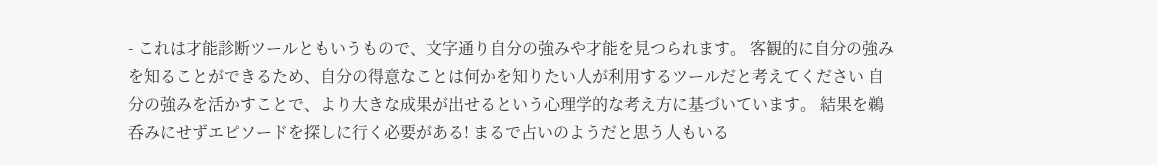- これは才能診断ツールともいうもので、文字通り自分の強みや才能を見つられます。 客観的に自分の強みを知ることができるため、自分の得意なことは何かを知りたい人が利用するツールだと考えてください 自分の強みを活かすことで、より大きな成果が出せるという心理学的な考え方に基づいています。 結果を鵜呑みにせずエピソードを探しに行く必要がある! まるで占いのようだと思う人もいる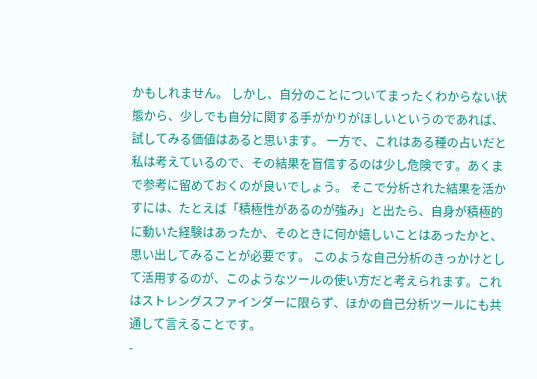かもしれません。 しかし、自分のことについてまったくわからない状態から、少しでも自分に関する手がかりがほしいというのであれば、試してみる価値はあると思います。 一方で、これはある種の占いだと私は考えているので、その結果を盲信するのは少し危険です。あくまで参考に留めておくのが良いでしょう。 そこで分析された結果を活かすには、たとえば「積極性があるのが強み」と出たら、自身が積極的に動いた経験はあったか、そのときに何か嬉しいことはあったかと、思い出してみることが必要です。 このような自己分析のきっかけとして活用するのが、このようなツールの使い方だと考えられます。これはストレングスファインダーに限らず、ほかの自己分析ツールにも共通して言えることです。
-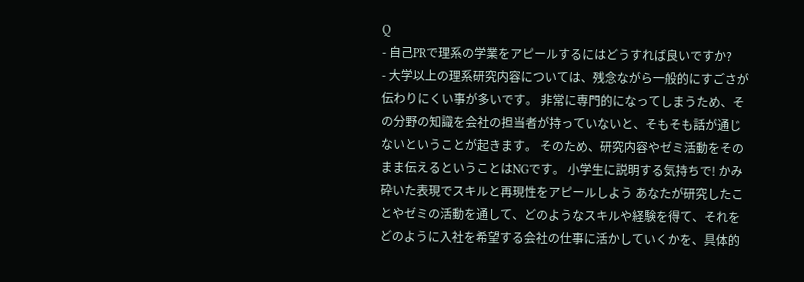Q
- 自己PRで理系の学業をアピールするにはどうすれば良いですか?
- 大学以上の理系研究内容については、残念ながら一般的にすごさが伝わりにくい事が多いです。 非常に専門的になってしまうため、その分野の知識を会社の担当者が持っていないと、そもそも話が通じないということが起きます。 そのため、研究内容やゼミ活動をそのまま伝えるということはNGです。 小学生に説明する気持ちで! かみ砕いた表現でスキルと再現性をアピールしよう あなたが研究したことやゼミの活動を通して、どのようなスキルや経験を得て、それをどのように入社を希望する会社の仕事に活かしていくかを、具体的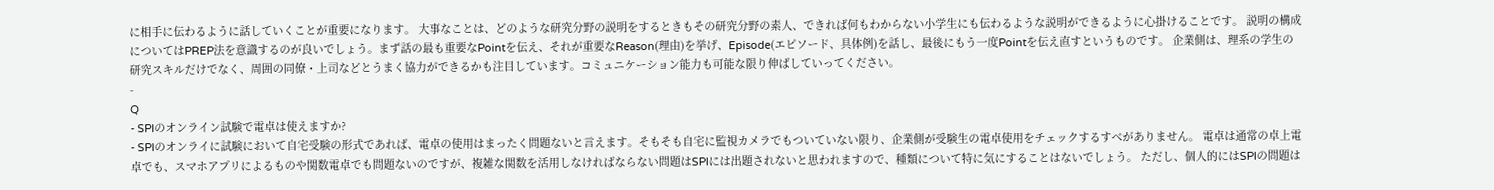に相手に伝わるように話していくことが重要になります。 大事なことは、どのような研究分野の説明をするときもその研究分野の素人、できれば何もわからない小学生にも伝わるような説明ができるように心掛けることです。 説明の構成についてはPREP法を意識するのが良いでしょう。まず話の最も重要なPointを伝え、それが重要なReason(理由)を挙げ、Episode(エピソード、具体例)を話し、最後にもう一度Pointを伝え直すというものです。 企業側は、理系の学生の研究スキルだけでなく、周囲の同僚・上司などとうまく協力ができるかも注目しています。コミュニケーション能力も可能な限り伸ばしていってください。
-
Q
- SPIのオンライン試験で電卓は使えますか?
- SPIのオンライに試験において自宅受験の形式であれば、電卓の使用はまったく問題ないと言えます。そもそも自宅に監視カメラでもついていない限り、企業側が受験生の電卓使用をチェックするすべがありません。 電卓は通常の卓上電卓でも、スマホアプリによるものや関数電卓でも問題ないのですが、複雑な関数を活用しなければならない問題はSPIには出題されないと思われますので、種類について特に気にすることはないでしょう。 ただし、個人的にはSPIの問題は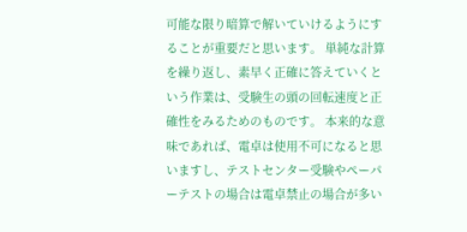可能な限り暗算で解いていけるようにすることが重要だと思います。 単純な計算を繰り返し、素早く正確に答えていくという作業は、受験生の頭の回転速度と正確性をみるためのものです。 本来的な意味であれば、電卓は使用不可になると思いますし、テストセンター受験やペーパーテストの場合は電卓禁止の場合が多い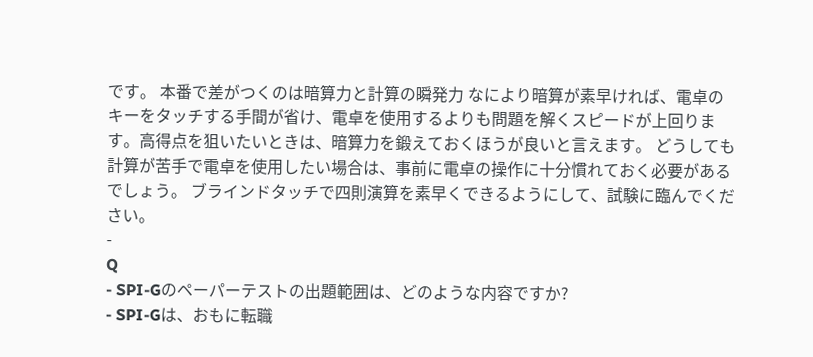です。 本番で差がつくのは暗算力と計算の瞬発力 なにより暗算が素早ければ、電卓のキーをタッチする手間が省け、電卓を使用するよりも問題を解くスピードが上回ります。高得点を狙いたいときは、暗算力を鍛えておくほうが良いと言えます。 どうしても計算が苦手で電卓を使用したい場合は、事前に電卓の操作に十分慣れておく必要があるでしょう。 ブラインドタッチで四則演算を素早くできるようにして、試験に臨んでください。
-
Q
- SPI-Gのペーパーテストの出題範囲は、どのような内容ですか?
- SPI-Gは、おもに転職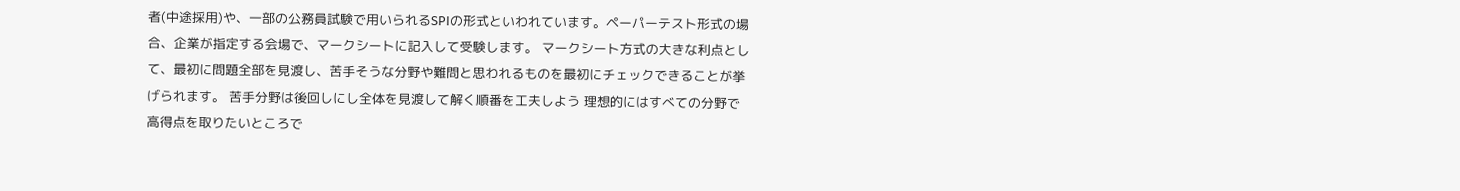者(中途採用)や、一部の公務員試験で用いられるSPIの形式といわれています。ペーパーテスト形式の場合、企業が指定する会場で、マークシートに記入して受験します。 マークシート方式の大きな利点として、最初に問題全部を見渡し、苦手そうな分野や難問と思われるものを最初にチェックできることが挙げられます。 苦手分野は後回しにし全体を見渡して解く順番を工夫しよう 理想的にはすべての分野で高得点を取りたいところで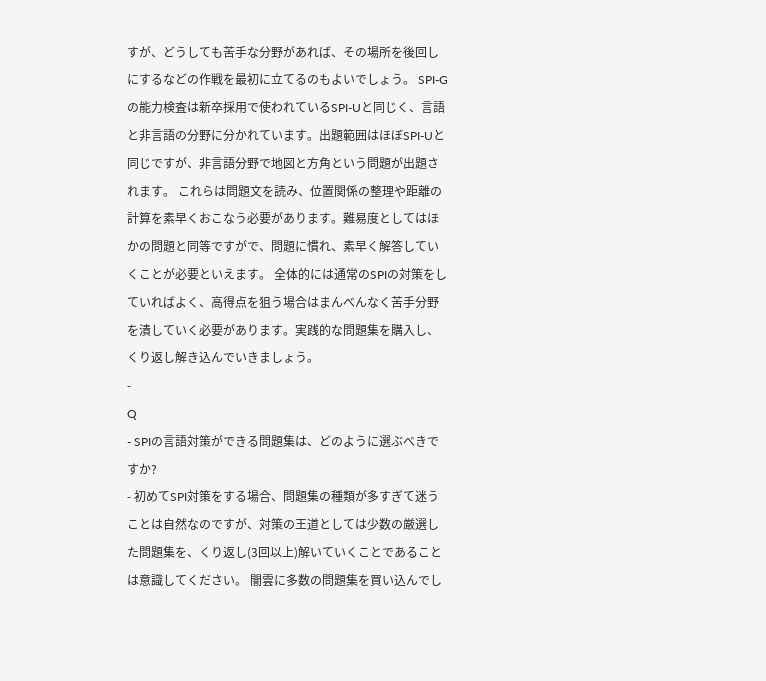すが、どうしても苦手な分野があれば、その場所を後回しにするなどの作戦を最初に立てるのもよいでしょう。 SPI-Gの能力検査は新卒採用で使われているSPI-Uと同じく、言語と非言語の分野に分かれています。出題範囲はほぼSPI-Uと同じですが、非言語分野で地図と方角という問題が出題されます。 これらは問題文を読み、位置関係の整理や距離の計算を素早くおこなう必要があります。難易度としてはほかの問題と同等ですがで、問題に慣れ、素早く解答していくことが必要といえます。 全体的には通常のSPIの対策をしていればよく、高得点を狙う場合はまんべんなく苦手分野を潰していく必要があります。実践的な問題集を購入し、くり返し解き込んでいきましょう。
-
Q
- SPIの言語対策ができる問題集は、どのように選ぶべきですか?
- 初めてSPI対策をする場合、問題集の種類が多すぎて迷うことは自然なのですが、対策の王道としては少数の厳選した問題集を、くり返し(3回以上)解いていくことであることは意識してください。 闇雲に多数の問題集を買い込んでし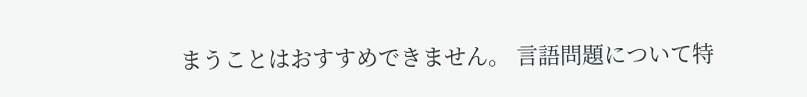まうことはおすすめできません。 言語問題について特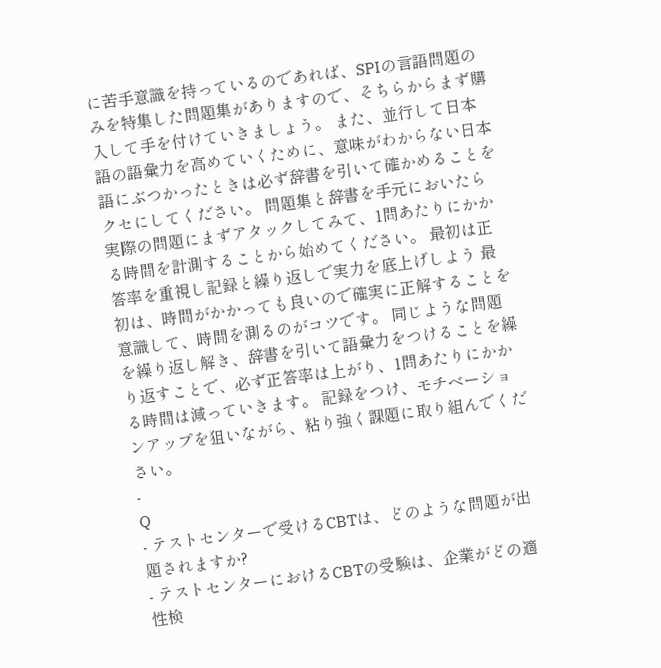に苦手意識を持っているのであれば、SPIの言語問題のみを特集した問題集がありますので、そちらからまず購入して手を付けていきましょう。 また、並行して日本語の語彙力を高めていくために、意味がわからない日本語にぶつかったときは必ず辞書を引いて確かめることをクセにしてください。 問題集と辞書を手元においたら実際の問題にまずアタックしてみて、1問あたりにかかる時間を計測することから始めてください。 最初は正答率を重視し記録と繰り返しで実力を底上げしよう 最初は、時間がかかっても良いので確実に正解することを意識して、時間を測るのがコツです。 同じような問題を繰り返し解き、辞書を引いて語彙力をつけることを繰り返すことで、必ず正答率は上がり、1問あたりにかかる時間は減っていきます。 記録をつけ、モチベーションアップを狙いながら、粘り強く課題に取り組んでください。
-
Q
- テストセンターで受けるCBTは、どのような問題が出題されますか?
- テストセンターにおけるCBTの受験は、企業がどの適性検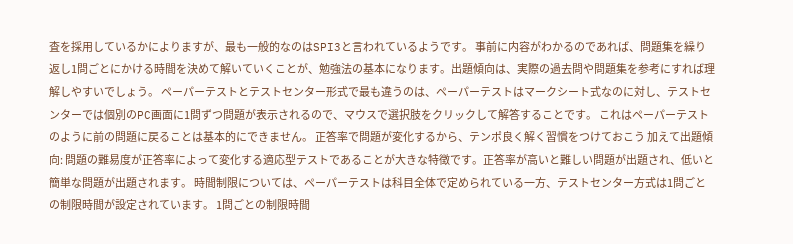査を採用しているかによりますが、最も一般的なのはSPI3と言われているようです。 事前に内容がわかるのであれば、問題集を繰り返し1問ごとにかける時間を決めて解いていくことが、勉強法の基本になります。出題傾向は、実際の過去問や問題集を参考にすれば理解しやすいでしょう。 ペーパーテストとテストセンター形式で最も違うのは、ペーパーテストはマークシート式なのに対し、テストセンターでは個別のPC画面に1問ずつ問題が表示されるので、マウスで選択肢をクリックして解答することです。 これはペーパーテストのように前の問題に戻ることは基本的にできません。 正答率で問題が変化するから、テンポ良く解く習慣をつけておこう 加えて出題傾向: 問題の難易度が正答率によって変化する適応型テストであることが大きな特徴です。正答率が高いと難しい問題が出題され、低いと簡単な問題が出題されます。 時間制限については、ペーパーテストは科目全体で定められている一方、テストセンター方式は1問ごとの制限時間が設定されています。 1問ごとの制限時間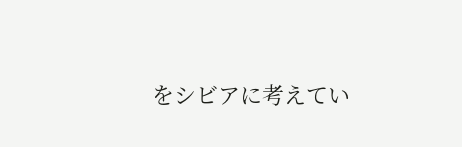をシビアに考えてい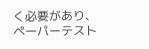く必要があり、ペーパーテスト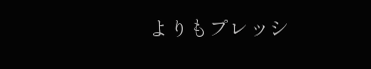よりもプレッシ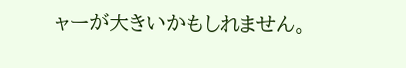ャーが大きいかもしれません。